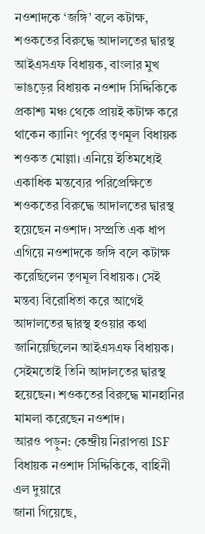নওশাদকে ‘জঙ্গি’ বলে কটাক্ষ, শওকতের বিরুদ্ধে আদালতের দ্বারস্থ আইএসএফ বিধায়ক, বাংলার মুখ
ভাঙড়ের বিধায়ক নওশাদ সিদ্দিকিকে প্রকাশ্য মঞ্চ থেকে প্রায়ই কটাক্ষ করে থাকেন ক্যানিং পূর্বের তৃণমূল বিধায়ক শওকত মোল্লা। এনিয়ে ইতিমধ্যেই একাধিক মন্তব্যের পরিপ্রেক্ষিতে শওকতের বিরুদ্ধে আদালতের দ্বারস্থ হয়েছেন নওশাদ। সম্প্রতি এক ধাপ এগিয়ে নওশাদকে জঙ্গি বলে কটাক্ষ করেছিলেন তৃণমূল বিধায়ক। সেই মন্তব্য বিরোধিতা করে আগেই আদালতের দ্বারস্থ হওয়ার কথা জানিয়েছিলেন আইএসএফ বিধায়ক। সেইমতোই তিনি আদালতের দ্বারস্থ হয়েছেন। শওকতের বিরুদ্ধে মানহানির মামলা করেছেন নওশাদ।
আরও পড়ুন: কেন্দ্রীয় নিরাপত্তা ISF বিধায়ক নওশাদ সিদ্দিকিকে, বাহিনী এল দুয়ারে
জানা গিয়েছে,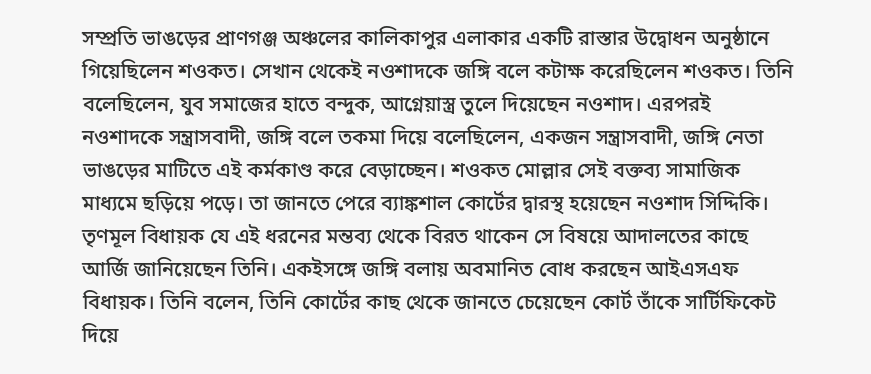সম্প্রতি ভাঙড়ের প্রাণগঞ্জ অঞ্চলের কালিকাপুর এলাকার একটি রাস্তার উদ্বোধন অনুষ্ঠানে গিয়েছিলেন শওকত। সেখান থেকেই নওশাদকে জঙ্গি বলে কটাক্ষ করেছিলেন শওকত। তিনি বলেছিলেন, যুব সমাজের হাতে বন্দুক, আগ্নেয়াস্ত্র তুলে দিয়েছেন নওশাদ। এরপরই নওশাদকে সন্ত্রাসবাদী, জঙ্গি বলে তকমা দিয়ে বলেছিলেন, একজন সন্ত্রাসবাদী, জঙ্গি নেতা ভাঙড়ের মাটিতে এই কর্মকাণ্ড করে বেড়াচ্ছেন। শওকত মোল্লার সেই বক্তব্য সামাজিক মাধ্যমে ছড়িয়ে পড়ে। তা জানতে পেরে ব্যাঙ্কশাল কোর্টের দ্বারস্থ হয়েছেন নওশাদ সিদ্দিকি। তৃণমূল বিধায়ক যে এই ধরনের মন্তব্য থেকে বিরত থাকেন সে বিষয়ে আদালতের কাছে আর্জি জানিয়েছেন তিনি। একইসঙ্গে জঙ্গি বলায় অবমানিত বোধ করছেন আইএসএফ বিধায়ক। তিনি বলেন, তিনি কোর্টের কাছ থেকে জানতে চেয়েছেন কোর্ট তাঁকে সার্টিফিকেট দিয়ে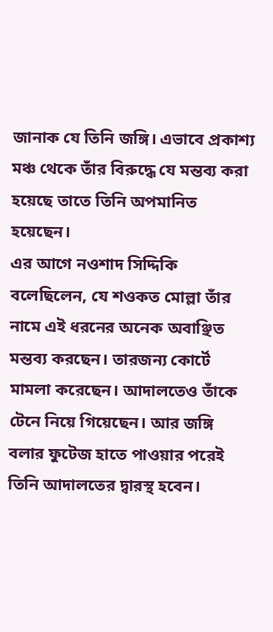জানাক যে তিনি জঙ্গি। এভাবে প্রকাশ্য মঞ্চ থেকে তাঁর বিরুদ্ধে যে মন্তব্য করা হয়েছে তাতে তিনি অপমানিত হয়েছেন।
এর আগে নওশাদ সিদ্দিকি বলেছিলেন, যে শওকত মোল্লা তাঁর নামে এই ধরনের অনেক অবাঞ্ছিত মন্তব্য করছেন। তারজন্য কোর্টে মামলা করেছেন। আদালতেও তাঁকে টেনে নিয়ে গিয়েছেন। আর জঙ্গি বলার ফুটেজ হাতে পাওয়ার পরেই তিনি আদালতের দ্বারস্থ হবেন।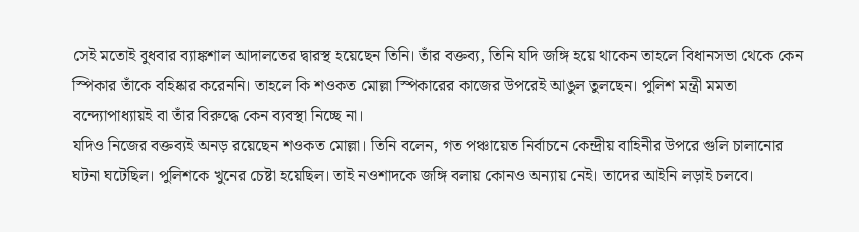সেই মতোই বুধবার ব্যাঙ্কশাল আদালতের দ্বারস্থ হয়েছেন তিনি। তাঁর বক্তব্য, তিনি যদি জঙ্গি হয়ে থাকেন তাহলে বিধানসভা থেকে কেন স্পিকার তাঁকে বহিষ্কার করেননি। তাহলে কি শওকত মোল্লা স্পিকারের কাজের উপরেই আঙুল তুলছেন। পুলিশ মন্ত্রী মমতা বন্দ্যোপাধ্যায়ই বা তাঁর বিরুদ্ধে কেন ব্যবস্থা নিচ্ছে না।
যদিও নিজের বক্তব্যই অনড় রয়েছেন শওকত মোল্লা। তিনি বলেন, গত পঞ্চায়েত নির্বাচনে কেন্দ্রীয় বাহিনীর উপরে গুলি চালানোর ঘটনা ঘটেছিল। পুলিশকে খুনের চেষ্টা হয়েছিল। তাই নওশাদকে জঙ্গি বলায় কোনও অন্যায় নেই। তাদের আইনি লড়াই চলবে।